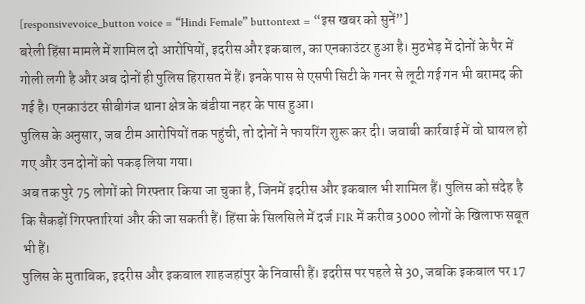[responsivevoice_button voice = “Hindi Female” buttontext = “इस खबर को सुनें”]
बरेली हिंसा मामले में शामिल दो आरोपियों, इदरीस और इकबाल, का एनकाउंटर हुआ है। मुठभेड़ में दोनों के पैर में गोली लगी है और अब दोनों ही पुलिस हिरासत में हैं। इनके पास से एसपी सिटी के गनर से लूटी गई गन भी बरामद की गई है। एनकाउंटर सीबीगंज थाना क्षेत्र के बंडीया नहर के पास हुआ।
पुलिस के अनुसार, जब टीम आरोपियों तक पहुंची, तो दोनों ने फायरिंग शुरू कर दी। जवाबी कार्रवाई में वो घायल हो गए और उन दोनों को पकड़ लिया गया।
अब तक पुरे 75 लोगों को गिरफ्तार किया जा चुका है, जिनमें इदरीस और इकबाल भी शामिल हैं। पुलिस को संदेह है कि सैकड़ों गिरफ्तारियां और की जा सकती हैं। हिंसा के सिलसिले में दर्ज FIR में करीब 3000 लोगों के खिलाफ सबूत भी हैं।
पुलिस के मुताबिक, इदरीस और इकबाल शाहजहांपुर के निवासी हैं। इदरीस पर पहले से 30, जबकि इकबाल पर 17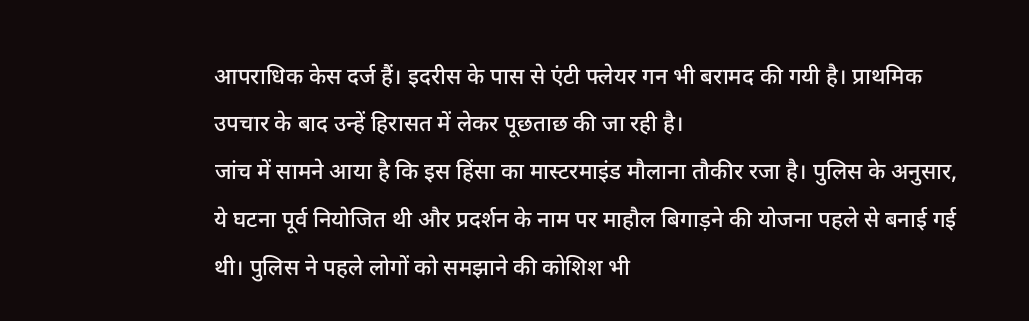आपराधिक केस दर्ज हैं। इदरीस के पास से एंटी फ्लेयर गन भी बरामद की गयी है। प्राथमिक उपचार के बाद उन्हें हिरासत में लेकर पूछताछ की जा रही है।
जांच में सामने आया है कि इस हिंसा का मास्टरमाइंड मौलाना तौकीर रजा है। पुलिस के अनुसार, ये घटना पूर्व नियोजित थी और प्रदर्शन के नाम पर माहौल बिगाड़ने की योजना पहले से बनाई गई थी। पुलिस ने पहले लोगों को समझाने की कोशिश भी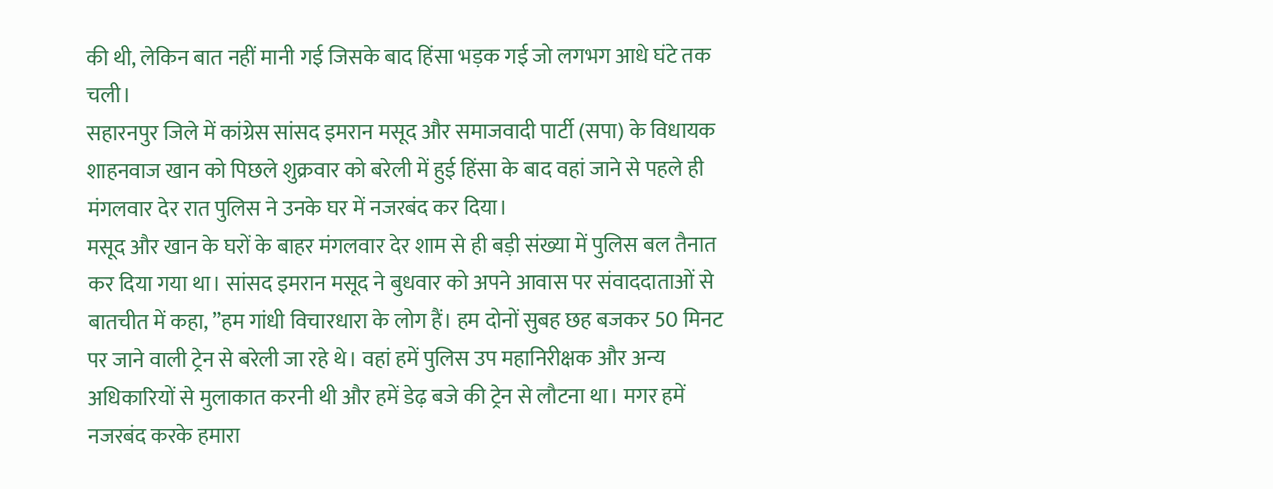की थी, लेकिन बात नहीं मानी गई जिसके बाद हिंसा भड़क गई जो लगभग आधे घंटे तक चली।
सहारनपुर जिले में कांग्रेस सांसद इमरान मसूद और समाजवादी पार्टी (सपा) के विधायक शाहनवाज खान को पिछले शुक्रवार को बरेली में हुई हिंसा के बाद वहां जाने से पहले ही मंगलवार देर रात पुलिस ने उनके घर में नजरबंद कर दिया।
मसूद और खान के घरों के बाहर मंगलवार देर शाम से ही बड़ी संख्या में पुलिस बल तैनात कर दिया गया था। सांसद इमरान मसूद ने बुधवार को अपने आवास पर संवाददाताओं से बातचीत में कहा, ”हम गांधी विचारधारा के लोग हैं। हम दोनों सुबह छह बजकर 50 मिनट पर जाने वाली ट्रेन से बरेली जा रहे थे। वहां हमें पुलिस उप महानिरीक्षक और अन्य अधिकारियों से मुलाकात करनी थी और हमें डेढ़ बजे की ट्रेन से लौटना था। मगर हमें नजरबंद करके हमारा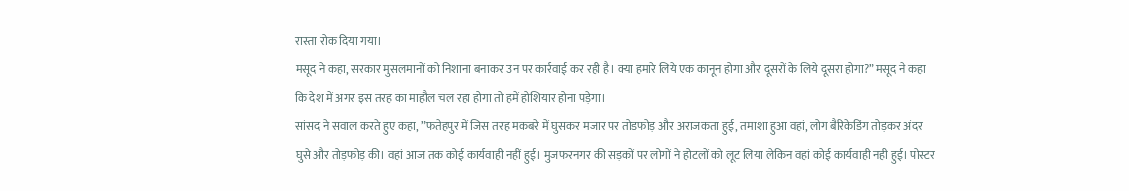रास्ता रोक दिया गया।
मसूद ने कहा, सरकार मुसलमानों को निशाना बनाकर उन पर कार्रवाई कर रही है। क्या हमारे लिये एक कानून होगा और दूसरों के लिये दूसरा होगा?” मसूद ने कहा कि देश में अगर इस तरह का माहौल चल रहा होगा तो हमें होशियार होना पड़ेगा।
सांसद ने सवाल करते हुए कहा, ”फतेहपुर में जिस तरह मकबरे में घुसकर मजार पर तोडफोड़ और अराजकता हुई, तमाशा हुआ वहां, लोग बैरिकेडिंग तोड़कर अंदर घुसे और तोड़फोड़ की। वहां आज तक कोई कार्यवाही नहीं हुई। मुजफरनगर की सड़कों पर लोगों ने होटलों को लूट लिया लेकिन वहां कोई कार्यवाही नही हुई। पोस्टर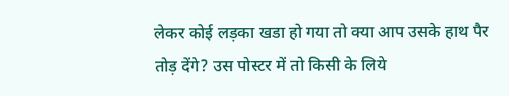लेकर कोई लड़का खडा हो गया तो क्या आप उसके हाथ पैर तोड़ देंगे? उस पोस्टर में तो किसी के लिये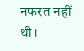नफरत नहीं थी।